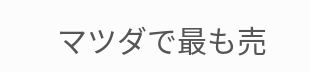マツダで最も売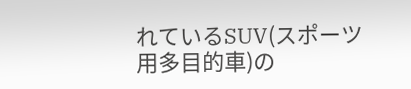れているSUV(スポーツ用多目的車)の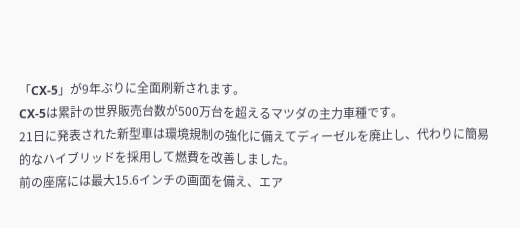「CX-5」が9年ぶりに全面刷新されます。
CX-5は累計の世界販売台数が500万台を超えるマツダの主力車種です。
21日に発表された新型車は環境規制の強化に備えてディーゼルを廃止し、代わりに簡易的なハイブリッドを採用して燃費を改善しました。
前の座席には最大15.6インチの画面を備え、エア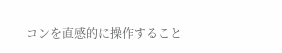コンを直感的に操作すること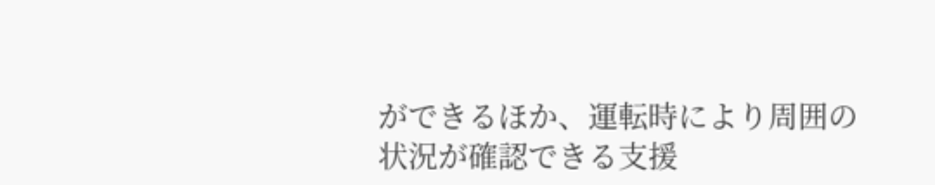ができるほか、運転時により周囲の状況が確認できる支援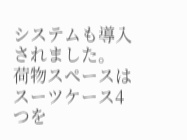システムも導入されました。
荷物スペースはスーツケース4つを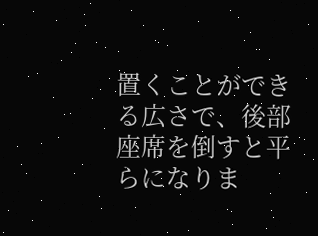置くことができる広さで、後部座席を倒すと平らになりま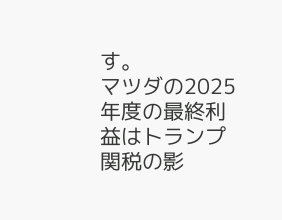す。
マツダの2025年度の最終利益はトランプ関税の影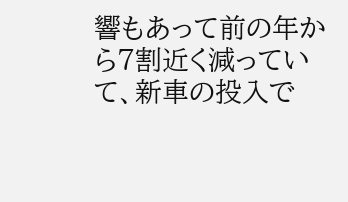響もあって前の年から7割近く減っていて、新車の投入で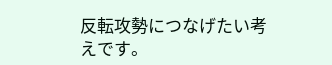反転攻勢につなげたい考えです。